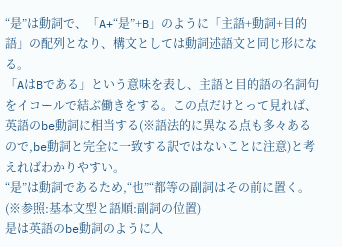“是”は動詞で、「A+“是”+B」のように「主語+動詞+目的語」の配列となり、構文としては動詞述語文と同じ形になる。
「AはBである」という意味を表し、主語と目的語の名詞句をイコールで結ぶ働きをする。この点だけとって見れば、英語のbe動詞に相当する(※語法的に異なる点も多々あるので,be動詞と完全に一致する訳ではないことに注意)と考えればわかりやすい。
“是”は動詞であるため,“也”“都等の副詞はその前に置く。(※参照:基本文型と語順:副詞の位置)
是は英語のbe動詞のように人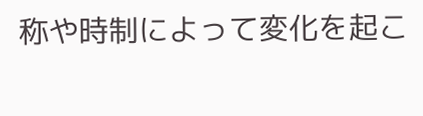称や時制によって変化を起こ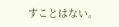すことはない。